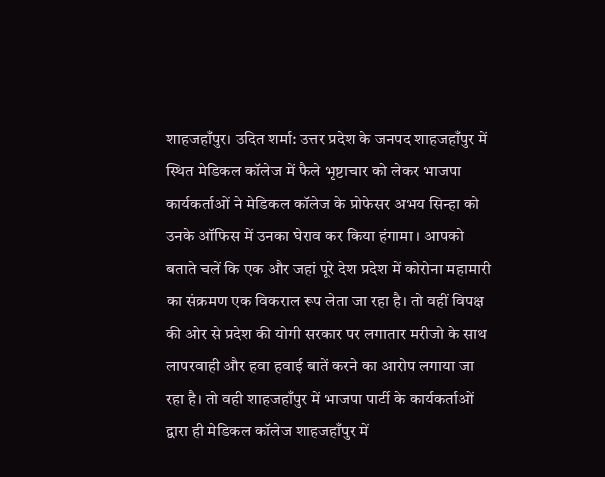शाहजहाँपुर। उदित शर्मा: उत्तर प्रदेश के जनपद शाहजहाँपुर में स्थित मेडिकल कॉलेज में फैले भृष्टाचार को लेकर भाजपा कार्यकर्ताओं ने मेडिकल कॉलेज के प्रोफेसर अभय सिन्हा को उनके ऑफिस में उनका घेराव कर किया हंगामा । आपको बताते चलें कि एक और जहां पूरे देश प्रदेश में कोरोना महामारी का संक्रमण एक विकराल रूप लेता जा रहा है। तो वहीं विपक्ष की ओर से प्रदेश की योगी सरकार पर लगातार मरीजो के साथ लापरवाही और हवा हवाई बातें करने का आरोप लगाया जा रहा है। तो वही शाहजहाँपुर में भाजपा पार्टी के कार्यकर्ताओं द्वारा ही मेडिकल कॉलेज शाहजहाँपुर में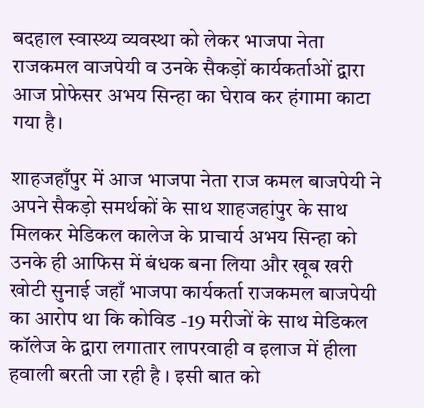बदहाल स्वास्थ्य व्यवस्था को लेकर भाजपा नेता राजकमल वाजपेयी व उनके सैकड़ों कार्यकर्ताओं द्वारा आज प्रोफेसर अभय सिन्हा का घेराव कर हंगामा काटा गया है।

शाहजहाँपुर में आज भाजपा नेता राज कमल बाजपेयी ने अपने सैकड़ो समर्थकों के साथ शाहजहांपुर के साथ मिलकर मेडिकल कालेज के प्राचार्य अभय सिन्हा को उनके ही आफिस में बंधक बना लिया और खूब खरी खोटी सुनाई जहाँ भाजपा कार्यकर्ता राजकमल बाजपेयी का आरोप था कि कोविड -19 मरीजों के साथ मेडिकल कॉलेज के द्वारा लगातार लापरवाही व इलाज में हीला हवाली बरती जा रही है । इसी बात को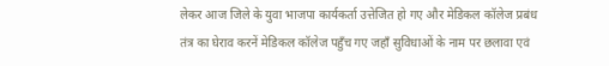लेकर आज जिले के युवा भाजपा कार्यकर्ता उत्तेजित हो गए और मेडिकल कॉलेज प्रबंध तंत्र का घेराव करनें मेडिकल कॉलेज पहुँच गए जहाँ सुविधाओं के नाम पर छलावा एवं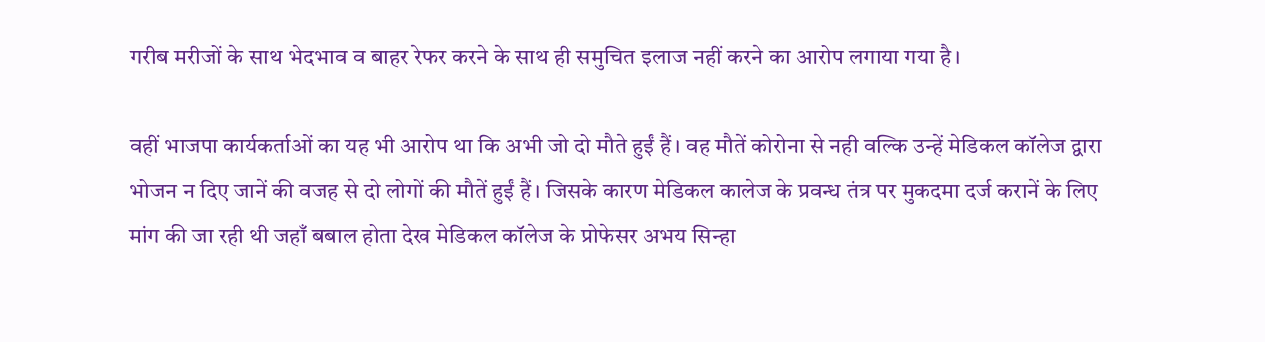गरीब मरीजों के साथ भेदभाव व बाहर रेफर करने के साथ ही समुचित इलाज नहीं करने का आरोप लगाया गया है।

वहीं भाजपा कार्यकर्ताओं का यह भी आरोप था कि अभी जो दो मौते हुईं हैं। वह मौतें कोरोना से नही वल्कि उन्हें मेडिकल कॉलेज द्वारा भोजन न दिए जानें की वजह से दो लोगों की मौतें हुईं हैं। जिसके कारण मेडिकल कालेज के प्रवन्ध तंत्र पर मुकदमा दर्ज करानें के लिए मांग की जा रही थी जहाँ बबाल होता देख मेडिकल कॉलेज के प्रोफेसर अभय सिन्हा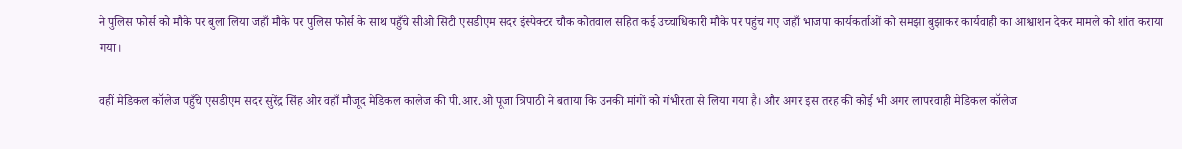ने पुलिस फोर्स को मौके पर बुला लिया जहाँ मौके पर पुलिस फोर्स के साथ पहुँचे सीओ सिटी एसडीएम सदर इंस्पेक्टर चौक कोतवाल सहित कई उच्चाधिकारी मौके पर पहुंच गए जहाँ भाजपा कार्यकर्ताओं को समझा बुझाकर कार्यवाही का आश्वाशन देकर मामले को शांत कराया गया।

वहीं मेडिकल कॉलेज पहुँचे एसडीएम सदर सुरेंद्र सिंह ओर वहाँ मौजूद मेडिकल कालेज की पी.आर.ओ पूजा त्रिपाठी ने बताया कि उनकी मांगों को गंभीरता से लिया गया है। और अगर इस तरह की कोई भी अगर लापरवाही मेडिकल कॉलेज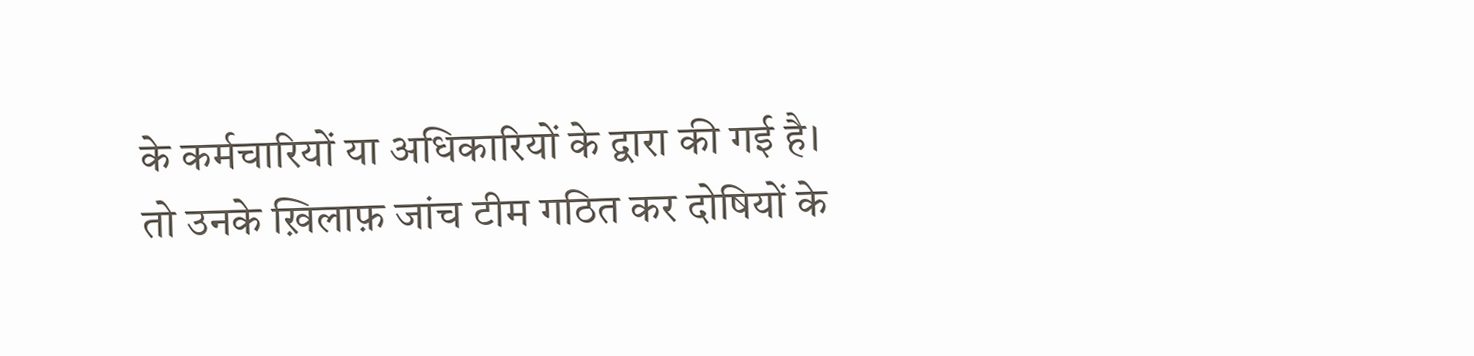के कर्मचारियों या अधिकारियों के द्वारा की गई है। तो उनके ख़िलाफ़ जांच टीम गठित कर दोषियों के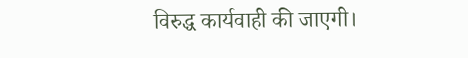विरुद्ध कार्यवाही की जाएगी।